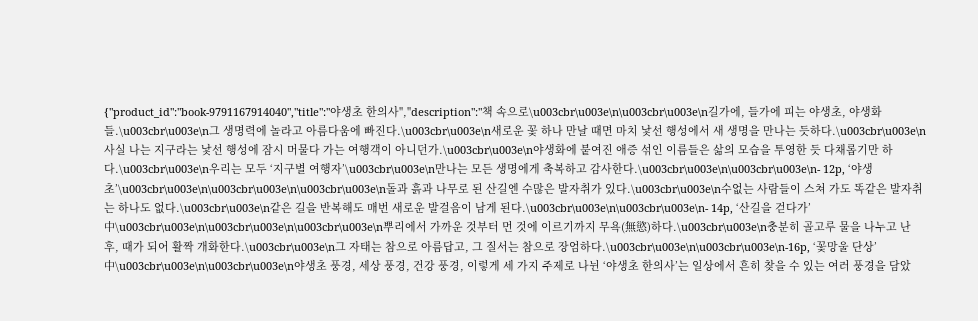{"product_id":"book-9791167914040","title":"야생초 한의사","description":"책 속으로\u003cbr\u003e\n\u003cbr\u003e\n길가에, 들가에 피는 야생초, 야생화들.\u003cbr\u003e\n그 생명력에 놀라고 아름다움에 빠진다.\u003cbr\u003e\n새로운 꽃 하나 만날 때면 마치 낯선 행성에서 새 생명을 만나는 듯하다.\u003cbr\u003e\n사실 나는 지구라는 낯선 행성에 잠시 머물다 가는 여행객이 아니던가.\u003cbr\u003e\n야생화에 붙여진 애증 섞인 이름들은 삶의 모습을 투영한 듯 다채롭기만 하다.\u003cbr\u003e\n우리는 모두 ‘지구별 여행자’\u003cbr\u003e\n만나는 모든 생명에게 축복하고 감사한다.\u003cbr\u003e\n\u003cbr\u003e\n- 12p, ‘야생초’\u003cbr\u003e\n\u003cbr\u003e\n\u003cbr\u003e\n돌과 흙과 나무로 된 산길엔 수많은 발자취가 있다.\u003cbr\u003e\n수없는 사람들이 스쳐 가도 똑같은 발자취는 하나도 없다.\u003cbr\u003e\n같은 길을 반복해도 매번 새로운 발걸음이 남게 된다.\u003cbr\u003e\n\u003cbr\u003e\n- 14p, ‘산길을 걷다가’ 中\u003cbr\u003e\n\u003cbr\u003e\n\u003cbr\u003e\n뿌리에서 가까운 것부터 먼 것에 이르기까지 무욕(無慾)하다.\u003cbr\u003e\n충분히 골고루 물을 나누고 난 후, 때가 되어 활짝 개화한다.\u003cbr\u003e\n그 자태는 참으로 아름답고, 그 질서는 참으로 장엄하다.\u003cbr\u003e\n\u003cbr\u003e\n-16p, ‘꽃망울 단상’ 中\u003cbr\u003e\n\u003cbr\u003e\n야생초 풍경, 세상 풍경, 건강 풍경, 이렇게 세 가지 주제로 나뉜 ‘야생초 한의사’는 일상에서 흔히 찾을 수 있는 여러 풍경을 담았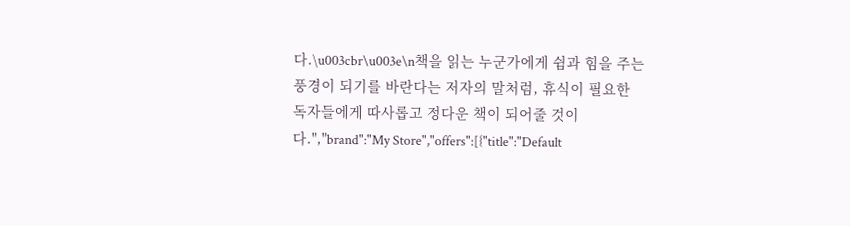다.\u003cbr\u003e\n책을 읽는 누군가에게 쉼과 힘을 주는 풍경이 되기를 바란다는 저자의 말처럼, 휴식이 필요한 독자들에게 따사롭고 정다운 책이 되어줄 것이다.","brand":"My Store","offers":[{"title":"Default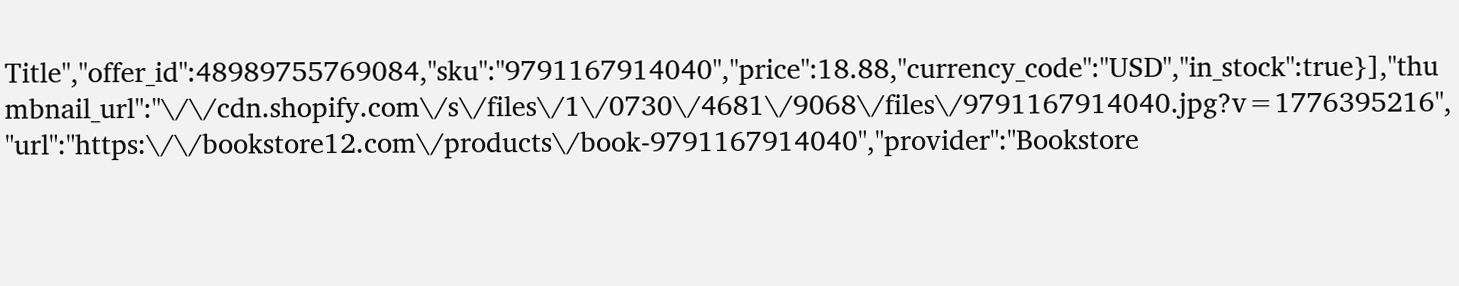Title","offer_id":48989755769084,"sku":"9791167914040","price":18.88,"currency_code":"USD","in_stock":true}],"thumbnail_url":"\/\/cdn.shopify.com\/s\/files\/1\/0730\/4681\/9068\/files\/9791167914040.jpg?v=1776395216","url":"https:\/\/bookstore12.com\/products\/book-9791167914040","provider":"Bookstore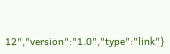12","version":"1.0","type":"link"}